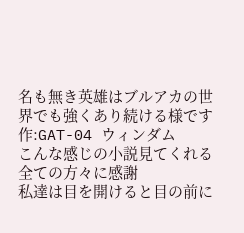名も無き英雄はブルアカの世界でも強くあり続ける様です 作:GAT-04 ウィンダム
こんな感じの小説見てくれる全ての方々に感謝
私達は目を開けると目の前に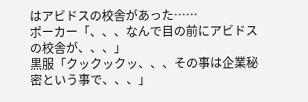はアビドスの校舎があった……
ポーカー「、、、なんで目の前にアビドスの校舎が、、、」
黒服「クックックッ、、、その事は企業秘密という事で、、、」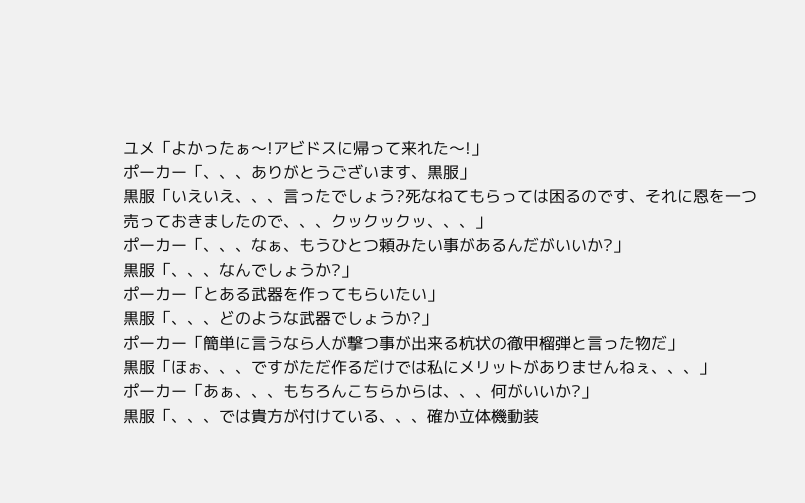ユメ「よかったぁ〜!アビドスに帰って来れた〜!」
ポーカー「、、、ありがとうございます、黒服」
黒服「いえいえ、、、言ったでしょう?死なねてもらっては困るのです、それに恩を一つ売っておきましたので、、、クックックッ、、、」
ポーカー「、、、なぁ、もうひとつ頼みたい事があるんだがいいか?」
黒服「、、、なんでしょうか?」
ポーカー「とある武器を作ってもらいたい」
黒服「、、、どのような武器でしょうか?」
ポーカー「簡単に言うなら人が撃つ事が出来る杭状の徹甲榴弾と言った物だ」
黒服「ほぉ、、、ですがただ作るだけでは私にメリットがありませんねぇ、、、」
ポーカー「あぁ、、、もちろんこちらからは、、、何がいいか?」
黒服「、、、では貴方が付けている、、、確か立体機動装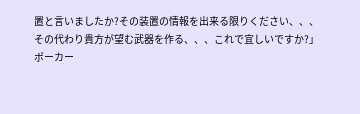置と言いましたか?その装置の情報を出来る限りください、、、
その代わり貴方が望む武器を作る、、、これで宜しいですか?」
ポーカー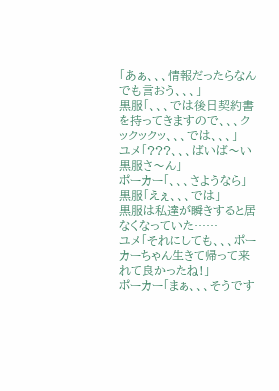「あぁ、、、情報だったらなんでも言おう、、、」
黒服「、、、では後日契約書を持ってきますので、、、クックックッ、、、では、、、」
ユメ「???、、、ばいば〜い黒服さ〜ん」
ポーカー「、、、さようなら」
黒服「えぇ、、、では」
黒服は私達が瞬きすると居なくなっていた……
ユメ「それにしても、、、ポーカーちゃん生きて帰って来れて良かったね!」
ポーカー「まぁ、、、そうです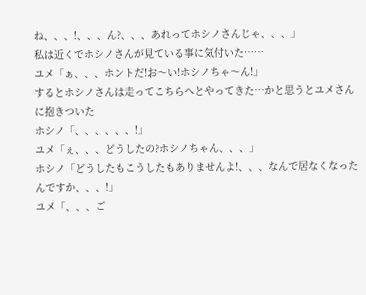ね、、、!、、、ん?、、、あれってホシノさんじゃ、、、」
私は近くでホシノさんが見ている事に気付いた……
ユメ「ぁ、、、ホントだ!お〜い!ホシノちゃ〜ん!」
するとホシノさんは走ってこちらへとやってきた…かと思うとユメさんに抱きついた
ホシノ「、、、、、、!」
ユメ「ぇ、、、どうしたの?ホシノちゃん、、、」
ホシノ「どうしたもこうしたもありませんよ!、、、なんで居なくなったんですか、、、!」
ユメ「、、、ご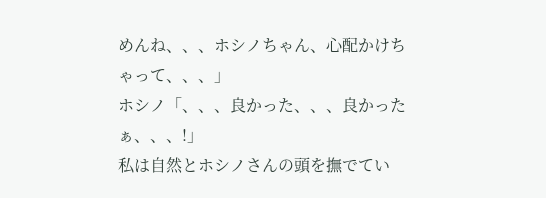めんね、、、ホシノちゃん、心配かけちゃって、、、」
ホシノ「、、、良かった、、、良かったぁ、、、!」
私は自然とホシノさんの頭を撫でてい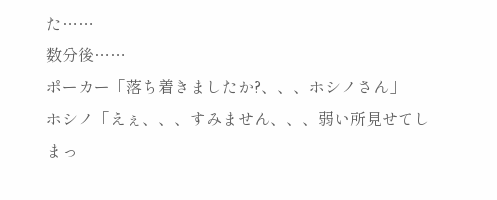た……
数分後……
ポーカー「落ち着きましたか?、、、ホシノさん」
ホシノ「えぇ、、、すみません、、、弱い所見せてしまっ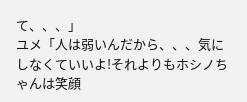て、、、」
ユメ「人は弱いんだから、、、気にしなくていいよ!それよりもホシノちゃんは笑顔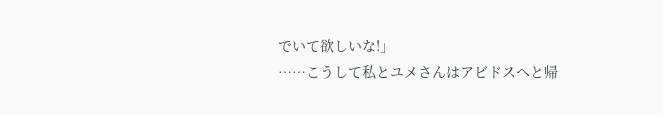でいて欲しいな!」
……こうして私とユメさんはアビドスへと帰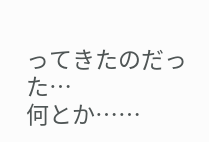ってきたのだった…
何とか……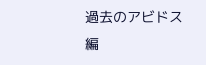過去のアビドス編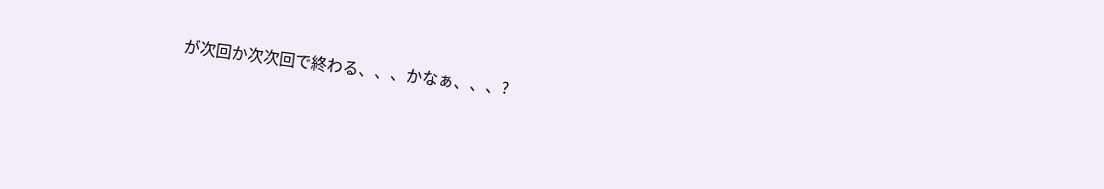が次回か次次回で終わる、、、かなぁ、、、?